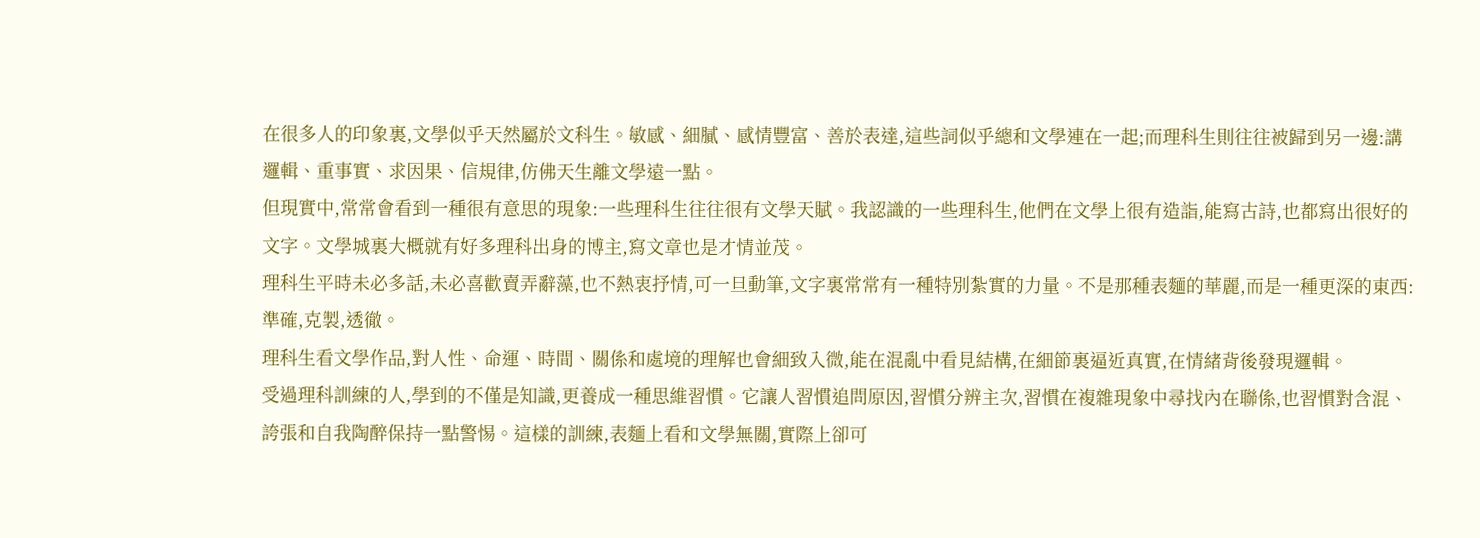在很多人的印象裏,文學似乎天然屬於文科生。敏感、細膩、感情豐富、善於表達,這些詞似乎總和文學連在一起;而理科生則往往被歸到另一邊:講邏輯、重事實、求因果、信規律,仿佛天生離文學遠一點。
但現實中,常常會看到一種很有意思的現象:一些理科生往往很有文學天賦。我認識的一些理科生,他們在文學上很有造詣,能寫古詩,也都寫出很好的文字。文學城裏大概就有好多理科出身的博主,寫文章也是才情並茂。
理科生平時未必多話,未必喜歡賣弄辭藻,也不熱衷抒情,可一旦動筆,文字裏常常有一種特別紮實的力量。不是那種表麵的華麗,而是一種更深的東西:準確,克製,透徹。
理科生看文學作品,對人性、命運、時間、關係和處境的理解也會細致入微,能在混亂中看見結構,在細節裏逼近真實,在情緒背後發現邏輯。
受過理科訓練的人,學到的不僅是知識,更養成一種思維習慣。它讓人習慣追問原因,習慣分辨主次,習慣在複雜現象中尋找內在聯係,也習慣對含混、誇張和自我陶醉保持一點警惕。這樣的訓練,表麵上看和文學無關,實際上卻可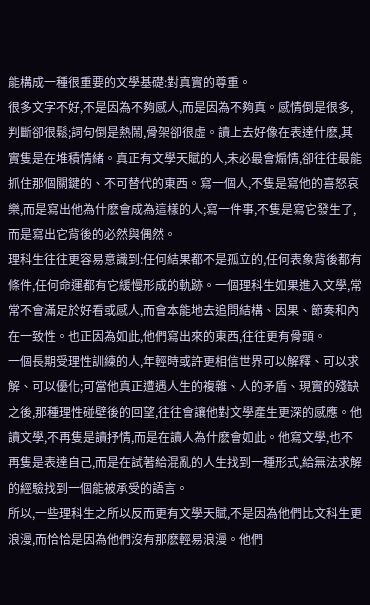能構成一種很重要的文學基礎:對真實的尊重。
很多文字不好,不是因為不夠感人,而是因為不夠真。感情倒是很多,判斷卻很鬆;詞句倒是熱鬧,骨架卻很虛。讀上去好像在表達什麽,其實隻是在堆積情緒。真正有文學天賦的人,未必最會煽情,卻往往最能抓住那個關鍵的、不可替代的東西。寫一個人,不隻是寫他的喜怒哀樂,而是寫出他為什麽會成為這樣的人;寫一件事,不隻是寫它發生了,而是寫出它背後的必然與偶然。
理科生往往更容易意識到:任何結果都不是孤立的,任何表象背後都有條件,任何命運都有它緩慢形成的軌跡。一個理科生如果進入文學,常常不會滿足於好看或感人,而會本能地去追問結構、因果、節奏和內在一致性。也正因為如此,他們寫出來的東西,往往更有骨頭。
一個長期受理性訓練的人,年輕時或許更相信世界可以解釋、可以求解、可以優化;可當他真正遭遇人生的複雜、人的矛盾、現實的殘缺之後,那種理性碰壁後的回望,往往會讓他對文學產生更深的感應。他讀文學,不再隻是讀抒情,而是在讀人為什麽會如此。他寫文學,也不再隻是表達自己,而是在試著給混亂的人生找到一種形式,給無法求解的經驗找到一個能被承受的語言。
所以,一些理科生之所以反而更有文學天賦,不是因為他們比文科生更浪漫,而恰恰是因為他們沒有那麽輕易浪漫。他們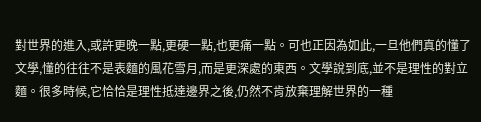對世界的進入,或許更晚一點,更硬一點,也更痛一點。可也正因為如此,一旦他們真的懂了文學,懂的往往不是表麵的風花雪月,而是更深處的東西。文學說到底,並不是理性的對立麵。很多時候,它恰恰是理性抵達邊界之後,仍然不肯放棄理解世界的一種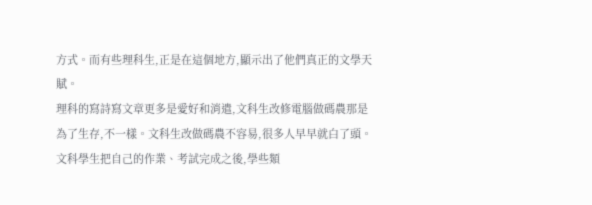方式。而有些理科生,正是在這個地方,顯示出了他們真正的文學天賦。
理科的寫詩寫文章更多是愛好和消遣,文科生改修電腦做碼農那是為了生存,不一樣。文科生改做碼農不容易,很多人早早就白了頭。
文科學生把自己的作業、考試完成之後,學些類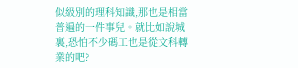似級別的理科知識,那也是相當普遍的一件事兒。就比如說城裏,恐怕不少碼工也是從文科轉業的吧?